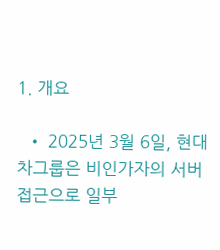1. 개요

  • 2025년 3월 6일, 현대차그룹은 비인가자의 서버 접근으로 일부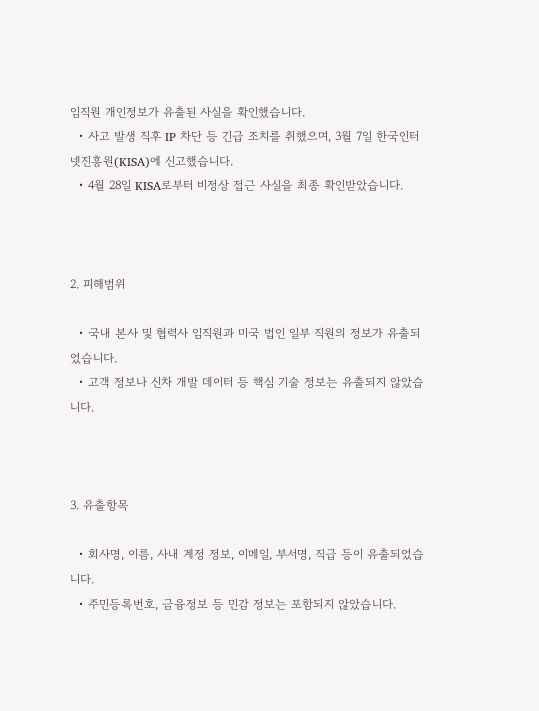임직원 개인정보가 유출된 사실을 확인했습니다.
  • 사고 발생 직후 IP 차단 등 긴급 조치를 취했으며, 3월 7일 한국인터넷진흥원(KISA)에 신고했습니다.
  • 4월 28일 KISA로부터 비정상 접근 사실을 최종 확인받았습니다.



2. 피해범위

  • 국내 본사 및 협력사 임직원과 미국 법인 일부 직원의 정보가 유출되었습니다.
  • 고객 정보나 신차 개발 데이터 등 핵심 기술 정보는 유출되지 않았습니다.



3. 유출항목

  • 회사명, 이름, 사내 계정 정보, 이메일, 부서명, 직급 등이 유출되었습니다.
  • 주민등록번호, 금융정보 등 민감 정보는 포함되지 않았습니다.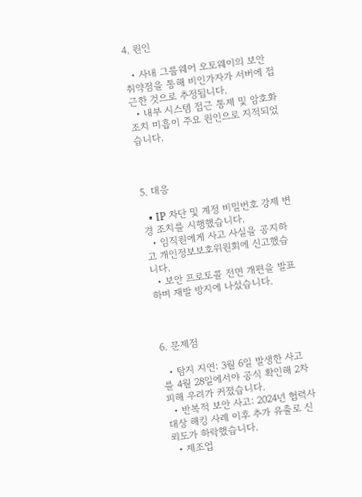4. 원인

  • 사내 그룹웨어 오토웨이의 보안 취약점을 통해 비인가자가 서버에 접근한 것으로 추정됩니다.
  • 내부 시스템 접근 통제 및 암호화 조치 미흡이 주요 원인으로 지적되었습니다.



5. 대응

  • IP 차단 및 계정 비밀번호 강제 변경 조치를 시행했습니다.
  • 임직원에게 사고 사실을 공지하고 개인정보보호위원회에 신고했습니다.
  • 보안 프로토콜 전면 개편을 발표하며 재발 방지에 나섰습니다.



6. 문제점

  • 탐지 지연: 3월 6일 발생한 사고를 4월 28일에서야 공식 확인해 2차 피해 우려가 커졌습니다.
  • 반복적 보안 사고: 2024년 협력사 대상 해킹 사례 이후 추가 유출로 신뢰도가 하락했습니다.
  • 제조업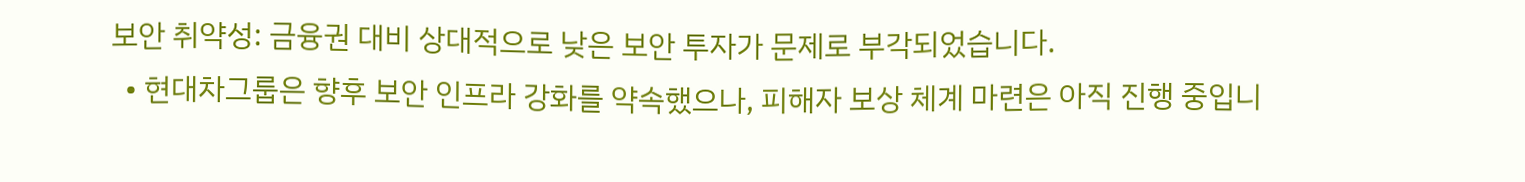보안 취약성: 금융권 대비 상대적으로 낮은 보안 투자가 문제로 부각되었습니다.
  • 현대차그룹은 향후 보안 인프라 강화를 약속했으나, 피해자 보상 체계 마련은 아직 진행 중입니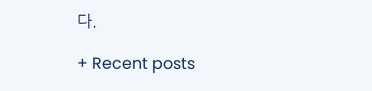다.

+ Recent posts